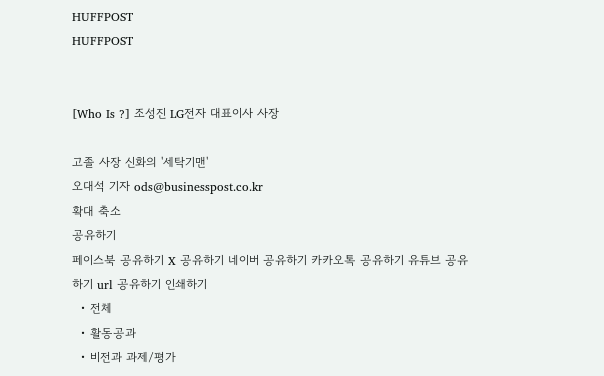HUFFPOST
HUFFPOST


[Who Is ?] 조성진 LG전자 대표이사 사장

고졸 사장 신화의 '세탁기맨'
오대석 기자 ods@businesspost.co.kr
확대 축소
공유하기
페이스북 공유하기 X 공유하기 네이버 공유하기 카카오톡 공유하기 유튜브 공유하기 url 공유하기 인쇄하기
  • 전체
  • 활동공과
  • 비전과 과제/평가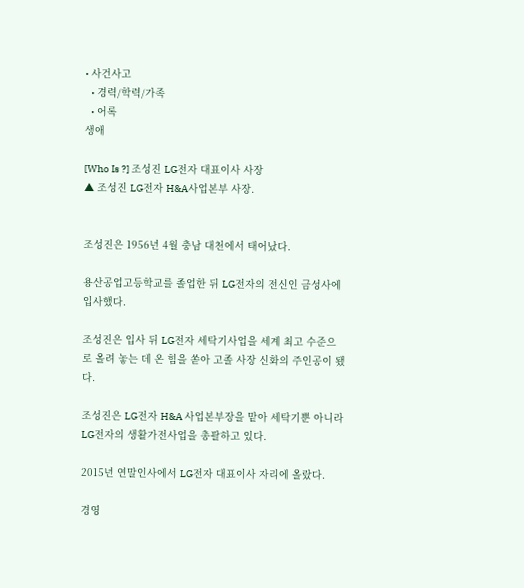• 사건사고
  • 경력/학력/가족
  • 어록
생애

[Who Is ?] 조성진 LG전자 대표이사 사장
▲ 조성진 LG전자 H&A사업본부 사장.


조성진은 1956년 4월 충남 대천에서 태어났다.

용산공업고등학교를 졸업한 뒤 LG전자의 전신인 금성사에 입사했다.

조성진은 입사 뒤 LG전자 세탁기사업을 세계 최고 수준으로 올려 놓는 데 온 힘을 쏟아 고졸 사장 신화의 주인공이 됐다.

조성진은 LG전자 H&A 사업본부장을 맡아 세탁기뿐 아니라 LG전자의 생활가전사업을 총괄하고 있다.

2015년 연말인사에서 LG전자 대표이사 자리에 올랐다.

경영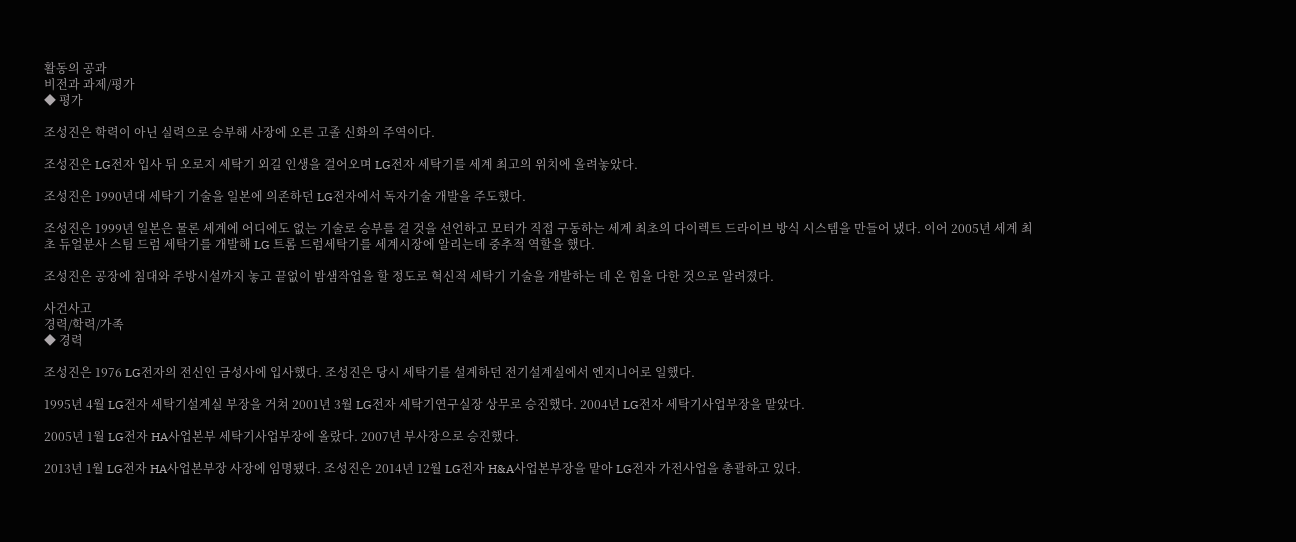활동의 공과
비전과 과제/평가
◆ 평가

조성진은 학력이 아닌 실력으로 승부해 사장에 오른 고졸 신화의 주역이다.

조성진은 LG전자 입사 뒤 오로지 세탁기 외길 인생을 걸어오며 LG전자 세탁기를 세계 최고의 위치에 올려놓았다.

조성진은 1990년대 세탁기 기술을 일본에 의존하던 LG전자에서 독자기술 개발을 주도했다.

조성진은 1999년 일본은 물론 세계에 어디에도 없는 기술로 승부를 걸 것을 선언하고 모터가 직접 구동하는 세계 최초의 다이렉트 드라이브 방식 시스템을 만들어 냈다. 이어 2005년 세계 최초 듀얼분사 스팀 드럼 세탁기를 개발해 LG 트롬 드럼세탁기를 세계시장에 알리는데 중추적 역할을 했다.

조성진은 공장에 침대와 주방시설까지 놓고 끝없이 밤샘작업을 할 정도로 혁신적 세탁기 기술을 개발하는 데 온 힘을 다한 것으로 알려졌다.

사건사고
경력/학력/가족
◆ 경력

조성진은 1976 LG전자의 전신인 금성사에 입사했다. 조성진은 당시 세탁기를 설계하던 전기설계실에서 엔지니어로 일했다.

1995년 4월 LG전자 세탁기설계실 부장을 거쳐 2001년 3월 LG전자 세탁기연구실장 상무로 승진했다. 2004년 LG전자 세탁기사업부장을 맡았다.

2005년 1월 LG전자 HA사업본부 세탁기사업부장에 올랐다. 2007년 부사장으로 승진했다.

2013년 1월 LG전자 HA사업본부장 사장에 임명됐다. 조성진은 2014년 12월 LG전자 H&A사업본부장을 맡아 LG전자 가전사업을 총괄하고 있다.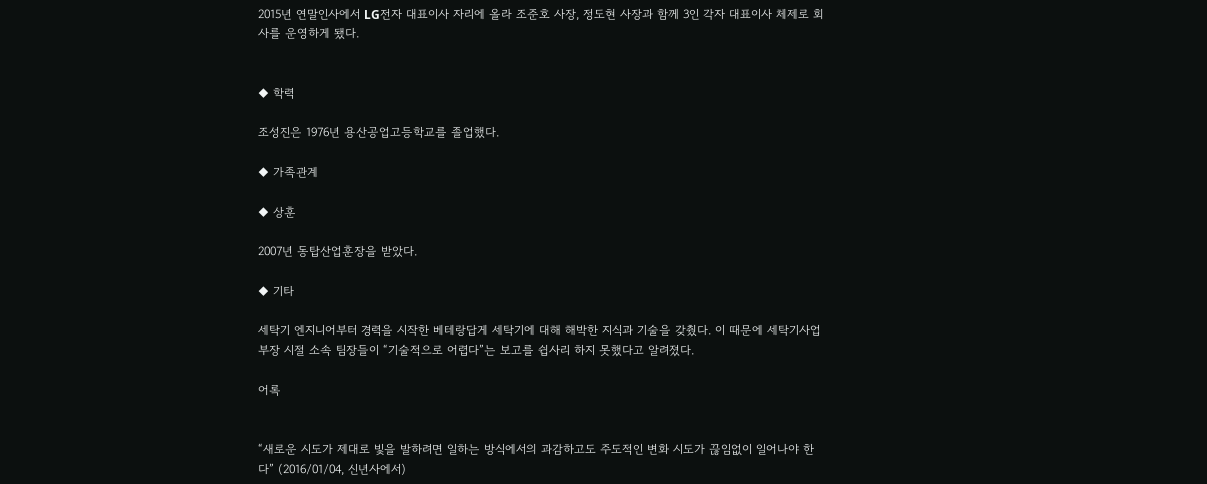2015년 연말인사에서 LG전자 대표이사 자리에 올라 조준호 사장, 정도현 사장과 함께 3인 각자 대표이사 체제로 회사를 운영하게 됐다.


◆ 학력

조성진은 1976년 용산공업고등학교를 졸업했다.

◆ 가족관계

◆ 상훈

2007년 동탑산업훈장을 받았다.

◆ 기타

세탁기 엔지니어부터 경력을 시작한 베테랑답게 세탁기에 대해 해박한 지식과 기술을 갖췄다. 이 때문에 세탁기사업부장 시절 소속 팀장들이 “기술적으로 어렵다”는 보고를 쉽사리 하지 못했다고 알려졌다.

어록


“새로운 시도가 제대로 빛을 발하려면 일하는 방식에서의 과감하고도 주도적인 변화 시도가 끊임없이 일어나야 한다” (2016/01/04, 신년사에서)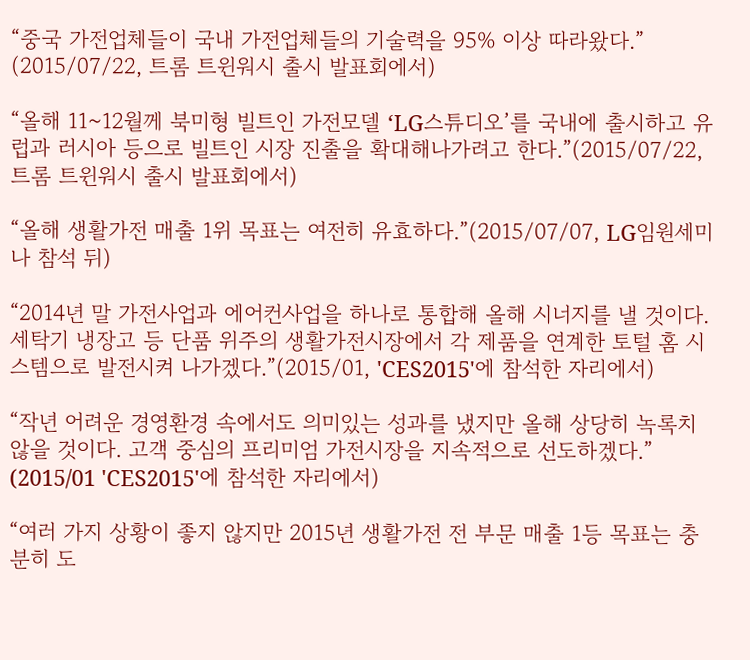“중국 가전업체들이 국내 가전업체들의 기술력을 95% 이상 따라왔다.” (2015/07/22, 트롬 트윈워시 출시 발표회에서)

“올해 11~12월께 북미형 빌트인 가전모델 ‘LG스튜디오’를 국내에 출시하고 유럽과 러시아 등으로 빌트인 시장 진출을 확대해나가려고 한다.”(2015/07/22, 트롬 트윈워시 출시 발표회에서)

“올해 생활가전 매출 1위 목표는 여전히 유효하다.”(2015/07/07, LG임원세미나 참석 뒤)

“2014년 말 가전사업과 에어컨사업을 하나로 통합해 올해 시너지를 낼 것이다. 세탁기 냉장고 등 단품 위주의 생활가전시장에서 각 제품을 연계한 토털 홈 시스템으로 발전시켜 나가겠다.”(2015/01, 'CES2015'에 참석한 자리에서)

“작년 어려운 경영환경 속에서도 의미있는 성과를 냈지만 올해 상당히 녹록치 않을 것이다. 고객 중심의 프리미엄 가전시장을 지속적으로 선도하겠다.” (2015/01 'CES2015'에 참석한 자리에서)

“여러 가지 상황이 좋지 않지만 2015년 생활가전 전 부문 매출 1등 목표는 충분히 도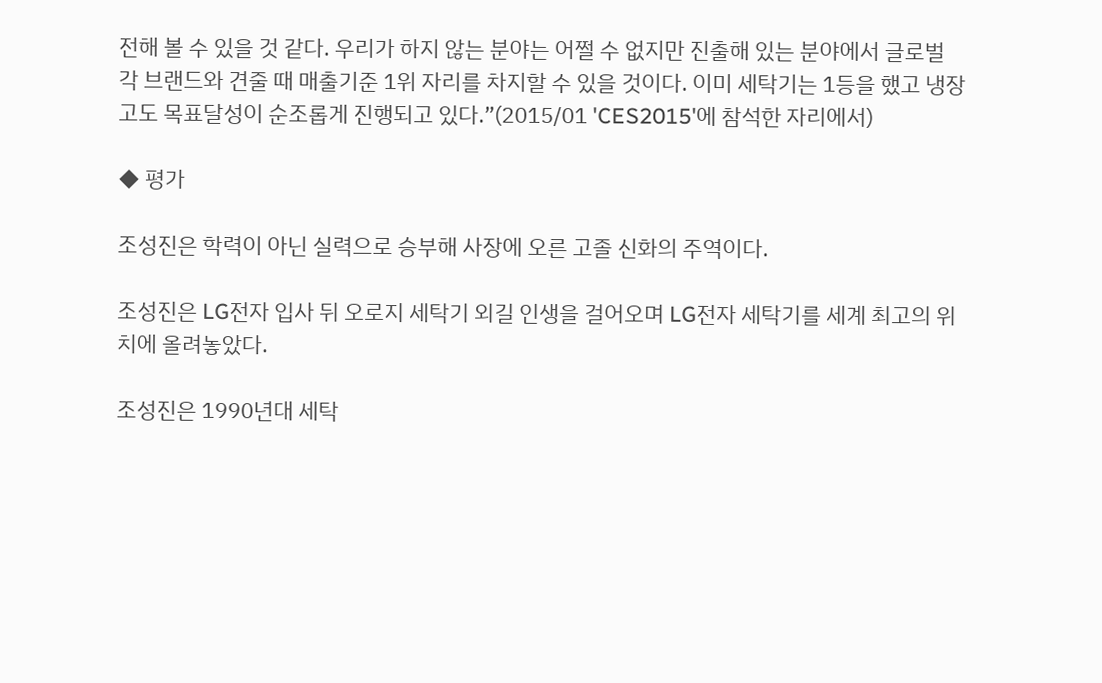전해 볼 수 있을 것 같다. 우리가 하지 않는 분야는 어쩔 수 없지만 진출해 있는 분야에서 글로벌 각 브랜드와 견줄 때 매출기준 1위 자리를 차지할 수 있을 것이다. 이미 세탁기는 1등을 했고 냉장고도 목표달성이 순조롭게 진행되고 있다.”(2015/01 'CES2015'에 참석한 자리에서)

◆ 평가

조성진은 학력이 아닌 실력으로 승부해 사장에 오른 고졸 신화의 주역이다.

조성진은 LG전자 입사 뒤 오로지 세탁기 외길 인생을 걸어오며 LG전자 세탁기를 세계 최고의 위치에 올려놓았다.

조성진은 1990년대 세탁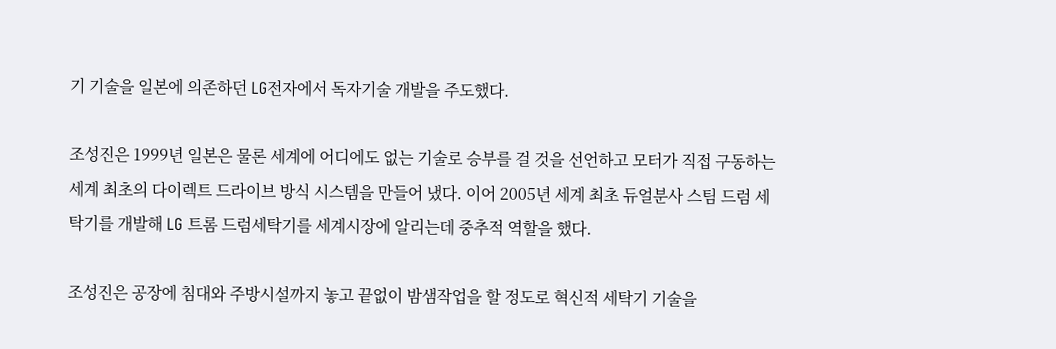기 기술을 일본에 의존하던 LG전자에서 독자기술 개발을 주도했다.

조성진은 1999년 일본은 물론 세계에 어디에도 없는 기술로 승부를 걸 것을 선언하고 모터가 직접 구동하는 세계 최초의 다이렉트 드라이브 방식 시스템을 만들어 냈다. 이어 2005년 세계 최초 듀얼분사 스팀 드럼 세탁기를 개발해 LG 트롬 드럼세탁기를 세계시장에 알리는데 중추적 역할을 했다.

조성진은 공장에 침대와 주방시설까지 놓고 끝없이 밤샘작업을 할 정도로 혁신적 세탁기 기술을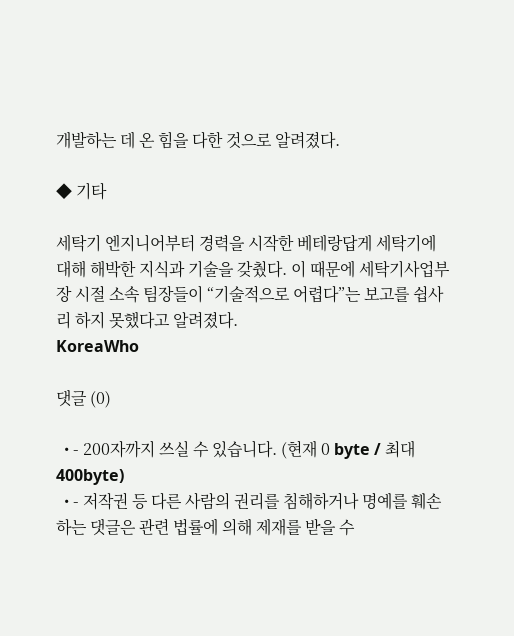개발하는 데 온 힘을 다한 것으로 알려졌다.

◆ 기타

세탁기 엔지니어부터 경력을 시작한 베테랑답게 세탁기에 대해 해박한 지식과 기술을 갖췄다. 이 때문에 세탁기사업부장 시절 소속 팀장들이 “기술적으로 어렵다”는 보고를 쉽사리 하지 못했다고 알려졌다.
KoreaWho

댓글 (0)

  • - 200자까지 쓰실 수 있습니다. (현재 0 byte / 최대 400byte)
  • - 저작권 등 다른 사람의 권리를 침해하거나 명예를 훼손하는 댓글은 관련 법률에 의해 제재를 받을 수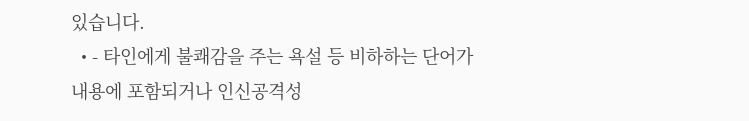있습니다.
  • - 타인에게 불쾌감을 주는 욕설 등 비하하는 단어가 내용에 포함되거나 인신공격성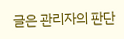글은 관리자의 판단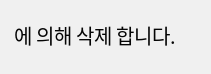에 의해 삭제 합니다.